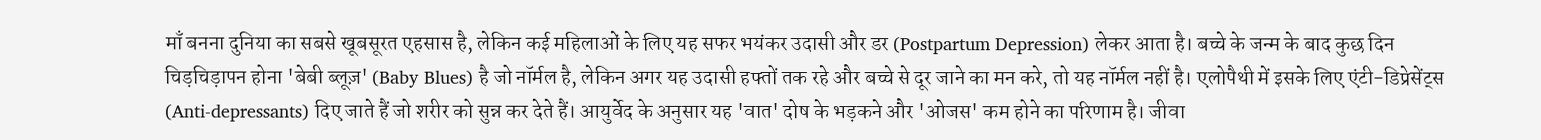माँ बनना दुनिया का सबसे खूबसूरत एहसास है, लेकिन कई महिलाओं के लिए यह सफर भयंकर उदासी और डर (Postpartum Depression) लेकर आता है। बच्चे के जन्म के बाद कुछ दिन चिड़चिड़ापन होना 'बेबी ब्लूज़' (Baby Blues) है जो नॉर्मल है, लेकिन अगर यह उदासी हफ्तों तक रहे और बच्चे से दूर जाने का मन करे, तो यह नॉर्मल नहीं है। एलोपैथी में इसके लिए एंटी-डिप्रेसेंट्स (Anti-depressants) दिए जाते हैं जो शरीर को सुन्न कर देते हैं। आयुर्वेद के अनुसार यह 'वात' दोष के भड़कने और 'ओजस' कम होने का परिणाम है। जीवा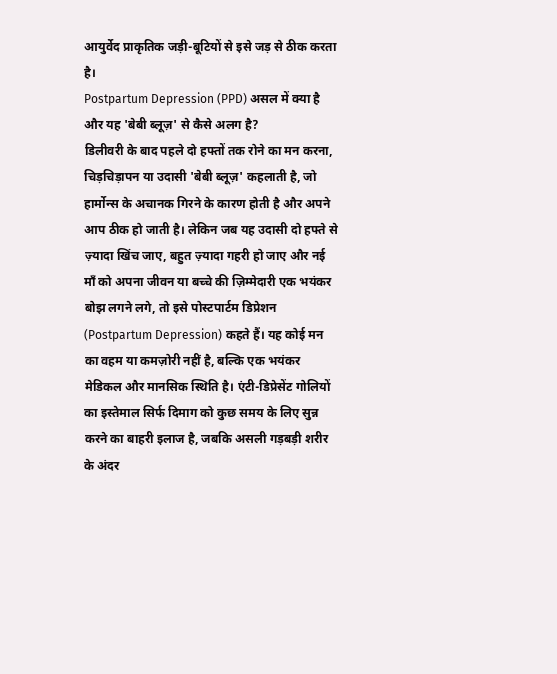आयुर्वेद प्राकृतिक जड़ी-बूटियों से इसे जड़ से ठीक करता है।
Postpartum Depression (PPD) असल में क्या है और यह 'बेबी ब्लूज़' से कैसे अलग है?
डिलीवरी के बाद पहले दो हफ्तों तक रोने का मन करना, चिड़चिड़ापन या उदासी 'बेबी ब्लूज़' कहलाती है, जो हार्मोन्स के अचानक गिरने के कारण होती है और अपने आप ठीक हो जाती है। लेकिन जब यह उदासी दो हफ्ते से ज़्यादा खिंच जाए, बहुत ज़्यादा गहरी हो जाए और नई माँ को अपना जीवन या बच्चे की ज़िम्मेदारी एक भयंकर बोझ लगने लगे, तो इसे पोस्टपार्टम डिप्रेशन (Postpartum Depression) कहते हैं। यह कोई मन का वहम या कमज़ोरी नहीं है, बल्कि एक भयंकर मेडिकल और मानसिक स्थिति है। एंटी-डिप्रेसेंट गोलियों का इस्तेमाल सिर्फ दिमाग को कुछ समय के लिए सुन्न करने का बाहरी इलाज है, जबकि असली गड़बड़ी शरीर के अंदर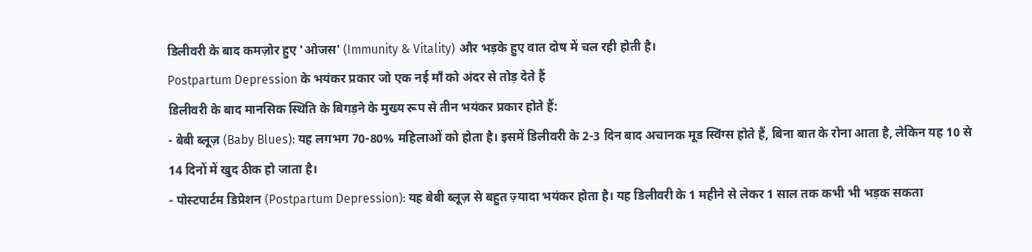डिलीवरी के बाद कमज़ोर हुए 'ओजस' (Immunity & Vitality) और भड़के हुए वात दोष में चल रही होती है।
Postpartum Depression के भयंकर प्रकार जो एक नई माँ को अंदर से तोड़ देते हैं
डिलीवरी के बाद मानसिक स्थिति के बिगड़ने के मुख्य रूप से तीन भयंकर प्रकार होते हैं:
- बेबी ब्लूज़ (Baby Blues): यह लगभग 70-80% महिलाओं को होता है। इसमें डिलीवरी के 2-3 दिन बाद अचानक मूड स्विंग्स होते हैं, बिना बात के रोना आता है, लेकिन यह 10 से 14 दिनों में खुद ठीक हो जाता है।
- पोस्टपार्टम डिप्रेशन (Postpartum Depression): यह बेबी ब्लूज़ से बहुत ज़्यादा भयंकर होता है। यह डिलीवरी के 1 महीने से लेकर 1 साल तक कभी भी भड़क सकता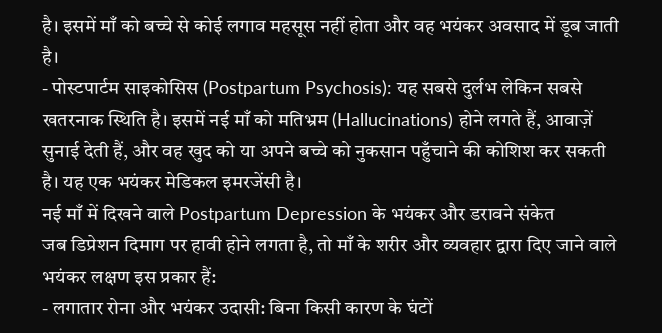है। इसमें माँ को बच्चे से कोई लगाव महसूस नहीं होता और वह भयंकर अवसाद में डूब जाती है।
- पोस्टपार्टम साइकोसिस (Postpartum Psychosis): यह सबसे दुर्लभ लेकिन सबसे खतरनाक स्थिति है। इसमें नई माँ को मतिभ्रम (Hallucinations) होने लगते हैं, आवाज़ें सुनाई देती हैं, और वह खुद को या अपने बच्चे को नुकसान पहुँचाने की कोशिश कर सकती है। यह एक भयंकर मेडिकल इमरजेंसी है।
नई माँ में दिखने वाले Postpartum Depression के भयंकर और डरावने संकेत
जब डिप्रेशन दिमाग पर हावी होने लगता है, तो माँ के शरीर और व्यवहार द्वारा दिए जाने वाले भयंकर लक्षण इस प्रकार हैं:
- लगातार रोना और भयंकर उदासी: बिना किसी कारण के घंटों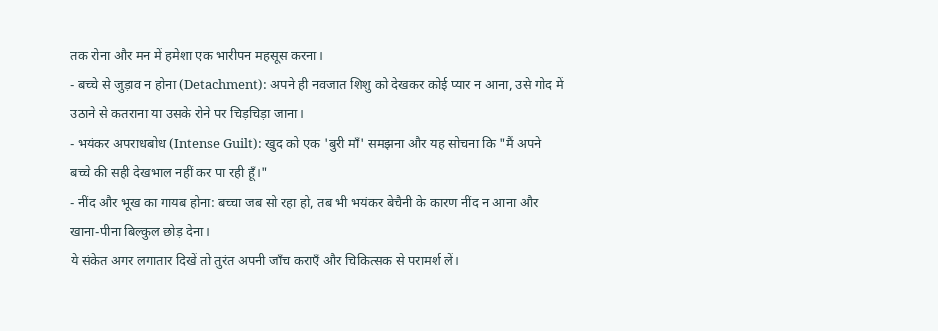तक रोना और मन में हमेशा एक भारीपन महसूस करना।
- बच्चे से जुड़ाव न होना (Detachment): अपने ही नवजात शिशु को देखकर कोई प्यार न आना, उसे गोद में उठाने से कतराना या उसके रोने पर चिड़चिड़ा जाना।
- भयंकर अपराधबोध (Intense Guilt): खुद को एक 'बुरी माँ' समझना और यह सोचना कि "मैं अपने बच्चे की सही देखभाल नहीं कर पा रही हूँ।"
- नींद और भूख का गायब होना: बच्चा जब सो रहा हो, तब भी भयंकर बेचैनी के कारण नींद न आना और खाना-पीना बिल्कुल छोड़ देना।
ये संकेत अगर लगातार दिखें तो तुरंत अपनी जाँच कराएँ और चिकित्सक से परामर्श लें।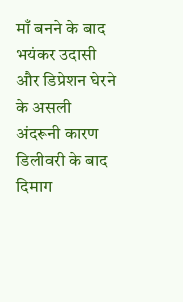माँ बनने के बाद भयंकर उदासी और डिप्रेशन घेरने के असली अंदरूनी कारण
डिलीवरी के बाद दिमाग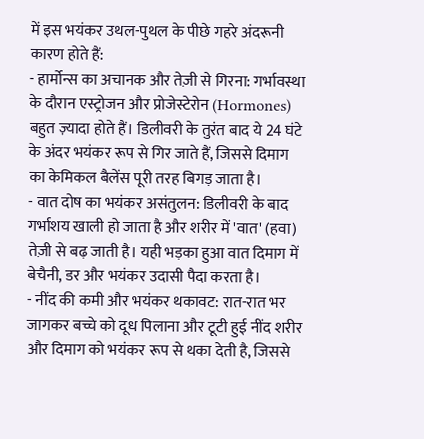में इस भयंकर उथल-पुथल के पीछे गहरे अंदरूनी कारण होते हैं:
- हार्मोन्स का अचानक और तेज़ी से गिरना: गर्भावस्था के दौरान एस्ट्रोजन और प्रोजेस्टेरोन (Hormones) बहुत ज़्यादा होते हैं। डिलीवरी के तुरंत बाद ये 24 घंटे के अंदर भयंकर रूप से गिर जाते हैं, जिससे दिमाग का केमिकल बैलेंस पूरी तरह बिगड़ जाता है।
- वात दोष का भयंकर असंतुलन: डिलीवरी के बाद गर्भाशय खाली हो जाता है और शरीर में 'वात' (हवा) तेज़ी से बढ़ जाती है। यही भड़का हुआ वात दिमाग में बेचैनी, डर और भयंकर उदासी पैदा करता है।
- नींद की कमी और भयंकर थकावट: रात-रात भर जागकर बच्चे को दूध पिलाना और टूटी हुई नींद शरीर और दिमाग को भयंकर रूप से थका देती है, जिससे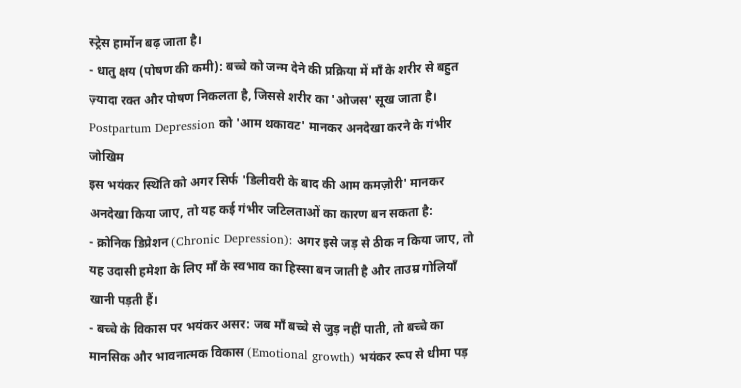स्ट्रेस हार्मोन बढ़ जाता है।
- धातु क्षय (पोषण की कमी): बच्चे को जन्म देने की प्रक्रिया में माँ के शरीर से बहुत ज़्यादा रक्त और पोषण निकलता है, जिससे शरीर का 'ओजस' सूख जाता है।
Postpartum Depression को 'आम थकावट' मानकर अनदेखा करने के गंभीर जोखिम
इस भयंकर स्थिति को अगर सिर्फ 'डिलीवरी के बाद की आम कमज़ोरी' मानकर अनदेखा किया जाए, तो यह कई गंभीर जटिलताओं का कारण बन सकता है:
- क्रोनिक डिप्रेशन (Chronic Depression): अगर इसे जड़ से ठीक न किया जाए, तो यह उदासी हमेशा के लिए माँ के स्वभाव का हिस्सा बन जाती है और ताउम्र गोलियाँ खानी पड़ती हैं।
- बच्चे के विकास पर भयंकर असर: जब माँ बच्चे से जुड़ नहीं पाती, तो बच्चे का मानसिक और भावनात्मक विकास (Emotional growth) भयंकर रूप से धीमा पड़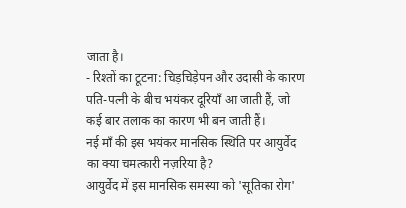जाता है।
- रिश्तों का टूटना: चिड़चिड़ेपन और उदासी के कारण पति-पत्नी के बीच भयंकर दूरियाँ आ जाती हैं, जो कई बार तलाक का कारण भी बन जाती हैं।
नई माँ की इस भयंकर मानसिक स्थिति पर आयुर्वेद का क्या चमत्कारी नज़रिया है?
आयुर्वेद में इस मानसिक समस्या को 'सूतिका रोग'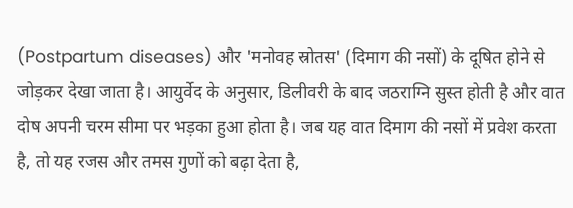(Postpartum diseases) और 'मनोवह स्रोतस' (दिमाग की नसों) के दूषित होने से जोड़कर देखा जाता है। आयुर्वेद के अनुसार, डिलीवरी के बाद जठराग्नि सुस्त होती है और वात दोष अपनी चरम सीमा पर भड़का हुआ होता है। जब यह वात दिमाग की नसों में प्रवेश करता है, तो यह रजस और तमस गुणों को बढ़ा देता है,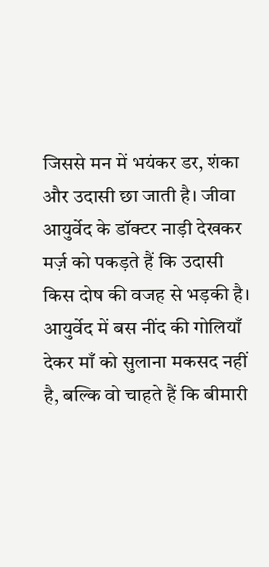जिससे मन में भयंकर डर, शंका और उदासी छा जाती है। जीवा आयुर्वेद के डॉक्टर नाड़ी देखकर मर्ज़ को पकड़ते हैं कि उदासी किस दोष की वजह से भड़की है। आयुर्वेद में बस नींद की गोलियाँ देकर माँ को सुलाना मकसद नहीं है, बल्कि वो चाहते हैं कि बीमारी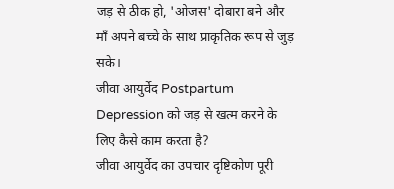जड़ से ठीक हो, 'ओजस' दोबारा बने और माँ अपने बच्चे के साथ प्राकृतिक रूप से जुड़ सके।
जीवा आयुर्वेद Postpartum Depression को जड़ से खत्म करने के लिए कैसे काम करता है?
जीवा आयुर्वेद का उपचार दृष्टिकोण पूरी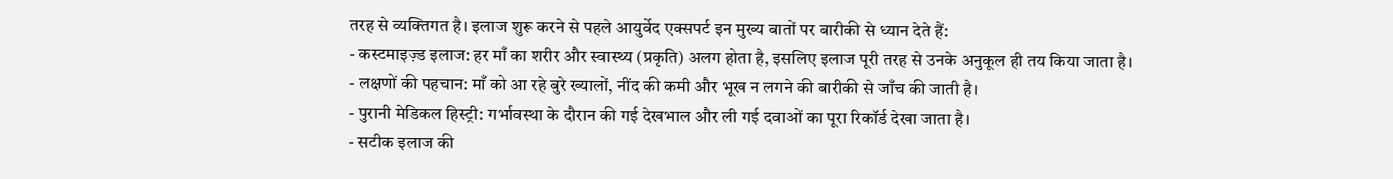तरह से व्यक्तिगत है। इलाज शुरू करने से पहले आयुर्वेद एक्सपर्ट इन मुख्य बातों पर बारीकी से ध्यान देते हैं:
- कस्टमाइज़्ड इलाज: हर माँ का शरीर और स्वास्थ्य (प्रकृति) अलग होता है, इसलिए इलाज पूरी तरह से उनके अनुकूल ही तय किया जाता है।
- लक्षणों की पहचान: माँ को आ रहे बुरे ख्यालों, नींद की कमी और भूख न लगने की बारीकी से जाँच की जाती है।
- पुरानी मेडिकल हिस्ट्री: गर्भावस्था के दौरान की गई देखभाल और ली गई दवाओं का पूरा रिकॉर्ड देखा जाता है।
- सटीक इलाज की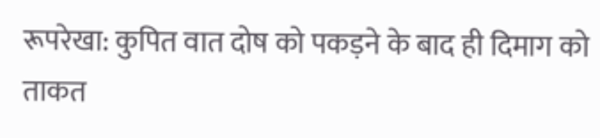रूपरेखा: कुपित वात दोष को पकड़ने के बाद ही दिमाग को ताकत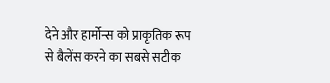देने और हार्मोन्स को प्राकृतिक रूप से बैलेंस करने का सबसे सटीक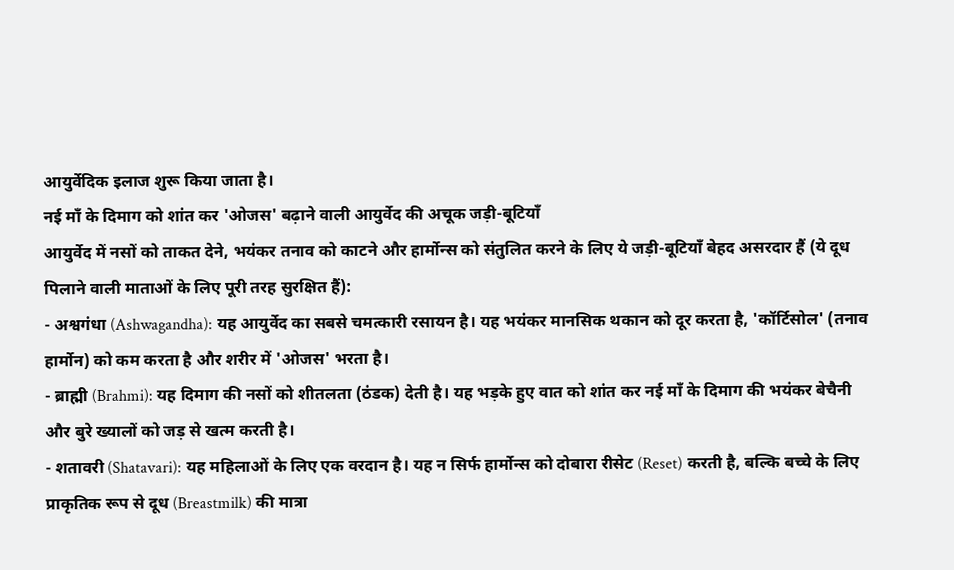आयुर्वेदिक इलाज शुरू किया जाता है।
नई माँ के दिमाग को शांत कर 'ओजस' बढ़ाने वाली आयुर्वेद की अचूक जड़ी-बूटियाँ
आयुर्वेद में नसों को ताकत देने, भयंकर तनाव को काटने और हार्मोन्स को संतुलित करने के लिए ये जड़ी-बूटियाँ बेहद असरदार हैं (ये दूध पिलाने वाली माताओं के लिए पूरी तरह सुरक्षित हैं):
- अश्वगंधा (Ashwagandha): यह आयुर्वेद का सबसे चमत्कारी रसायन है। यह भयंकर मानसिक थकान को दूर करता है, 'कॉर्टिसोल' (तनाव हार्मोन) को कम करता है और शरीर में 'ओजस' भरता है।
- ब्राह्मी (Brahmi): यह दिमाग की नसों को शीतलता (ठंडक) देती है। यह भड़के हुए वात को शांत कर नई माँ के दिमाग की भयंकर बेचैनी और बुरे ख्यालों को जड़ से खत्म करती है।
- शतावरी (Shatavari): यह महिलाओं के लिए एक वरदान है। यह न सिर्फ हार्मोन्स को दोबारा रीसेट (Reset) करती है, बल्कि बच्चे के लिए प्राकृतिक रूप से दूध (Breastmilk) की मात्रा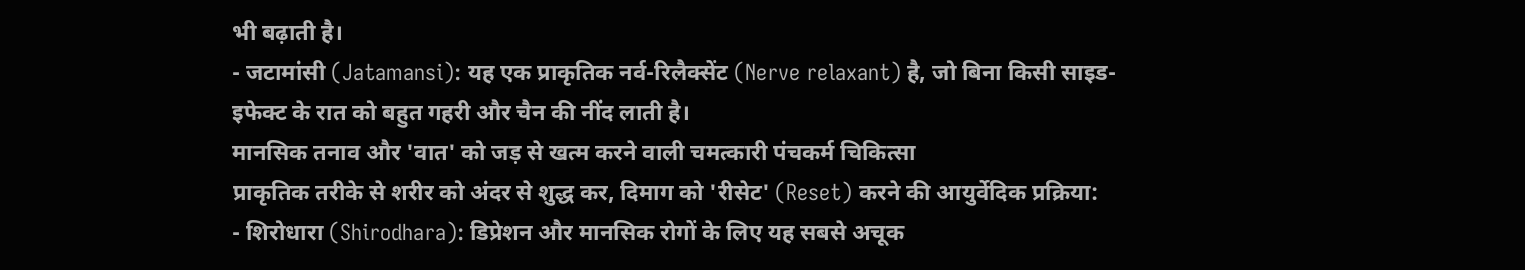भी बढ़ाती है।
- जटामांसी (Jatamansi): यह एक प्राकृतिक नर्व-रिलैक्सेंट (Nerve relaxant) है, जो बिना किसी साइड-इफेक्ट के रात को बहुत गहरी और चैन की नींद लाती है।
मानसिक तनाव और 'वात' को जड़ से खत्म करने वाली चमत्कारी पंचकर्म चिकित्सा
प्राकृतिक तरीके से शरीर को अंदर से शुद्ध कर, दिमाग को 'रीसेट' (Reset) करने की आयुर्वेदिक प्रक्रिया:
- शिरोधारा (Shirodhara): डिप्रेशन और मानसिक रोगों के लिए यह सबसे अचूक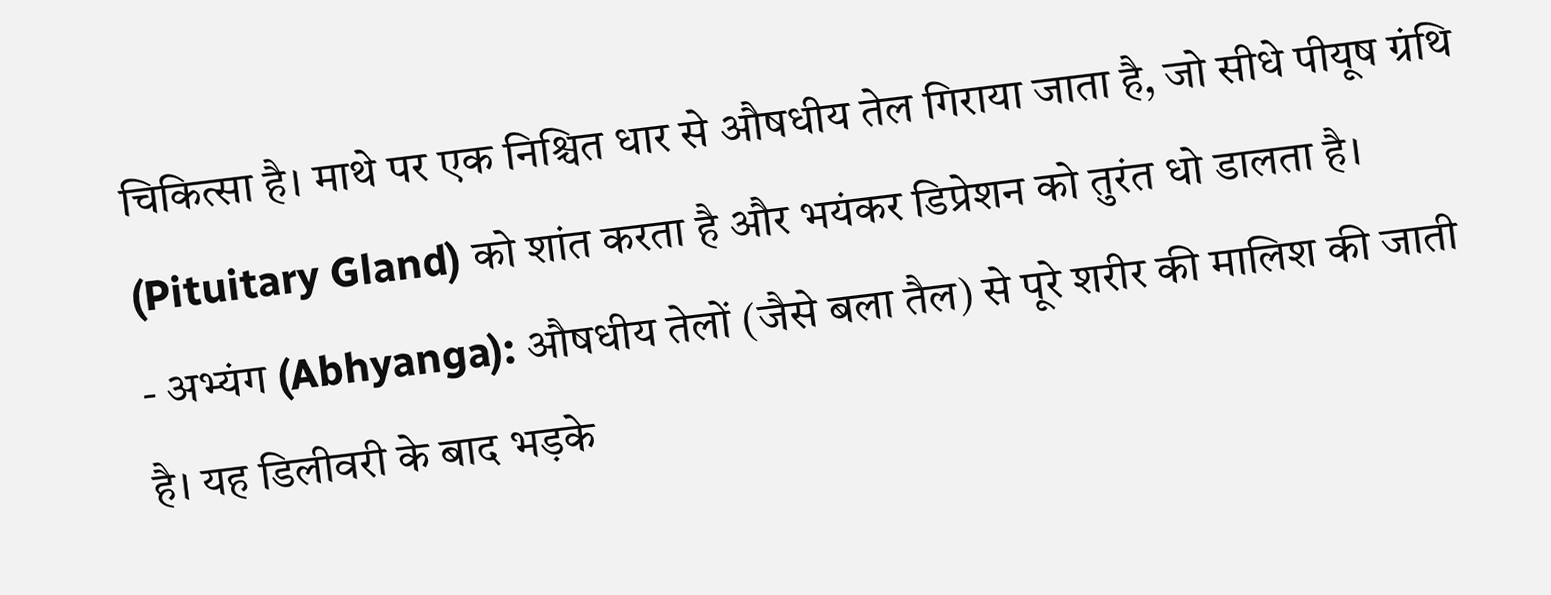चिकित्सा है। माथे पर एक निश्चित धार से औषधीय तेल गिराया जाता है, जो सीधे पीयूष ग्रंथि (Pituitary Gland) को शांत करता है और भयंकर डिप्रेशन को तुरंत धो डालता है।
- अभ्यंग (Abhyanga): औषधीय तेलों (जैसे बला तैल) से पूरे शरीर की मालिश की जाती है। यह डिलीवरी के बाद भड़के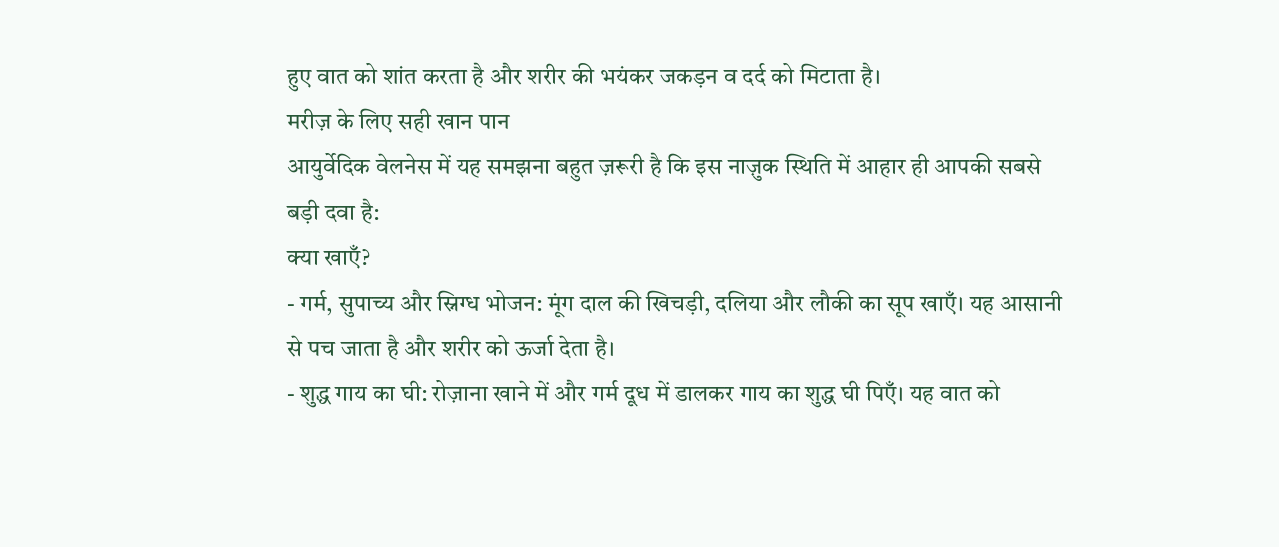हुए वात को शांत करता है और शरीर की भयंकर जकड़न व दर्द को मिटाता है।
मरीज़ के लिए सही खान पान
आयुर्वेदिक वेलनेस में यह समझना बहुत ज़रूरी है कि इस नाज़ुक स्थिति में आहार ही आपकी सबसे बड़ी दवा है:
क्या खाएँ?
- गर्म, सुपाच्य और स्निग्ध भोजन: मूंग दाल की खिचड़ी, दलिया और लौकी का सूप खाएँ। यह आसानी से पच जाता है और शरीर को ऊर्जा देता है।
- शुद्ध गाय का घी: रोज़ाना खाने में और गर्म दूध में डालकर गाय का शुद्ध घी पिएँ। यह वात को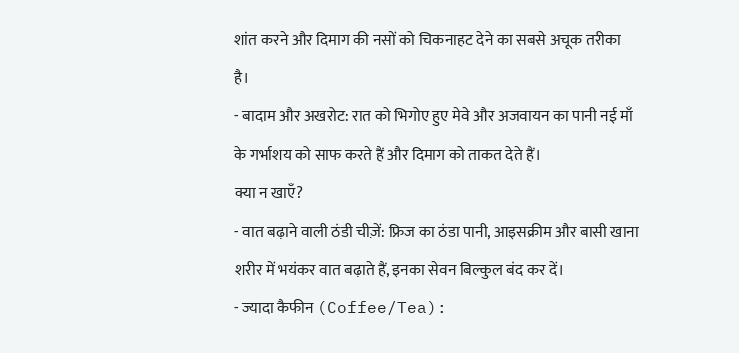शांत करने और दिमाग की नसों को चिकनाहट देने का सबसे अचूक तरीका है।
- बादाम और अखरोट: रात को भिगोए हुए मेवे और अजवायन का पानी नई माँ के गर्भाशय को साफ करते हैं और दिमाग को ताकत देते हैं।
क्या न खाएँ?
- वात बढ़ाने वाली ठंडी चीज़ें: फ्रिज का ठंडा पानी, आइसक्रीम और बासी खाना शरीर में भयंकर वात बढ़ाते हैं, इनका सेवन बिल्कुल बंद कर दें।
- ज्यादा कैफीन (Coffee/Tea):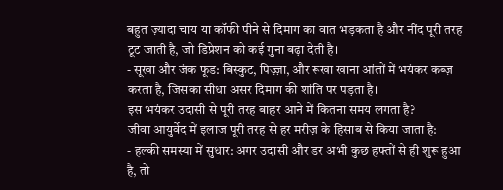बहुत ज़्यादा चाय या कॉफी पीने से दिमाग का वात भड़कता है और नींद पूरी तरह टूट जाती है, जो डिप्रेशन को कई गुना बढ़ा देती है।
- सूखा और जंक फूड: बिस्कुट, पिज़्ज़ा, और रूखा खाना आंतों में भयंकर कब्ज़ करता है, जिसका सीधा असर दिमाग की शांति पर पड़ता है।
इस भयंकर उदासी से पूरी तरह बाहर आने में कितना समय लगता है?
जीवा आयुर्वेद में इलाज पूरी तरह से हर मरीज़ के हिसाब से किया जाता है:
- हल्की समस्या में सुधार: अगर उदासी और डर अभी कुछ हफ्तों से ही शुरू हुआ है, तो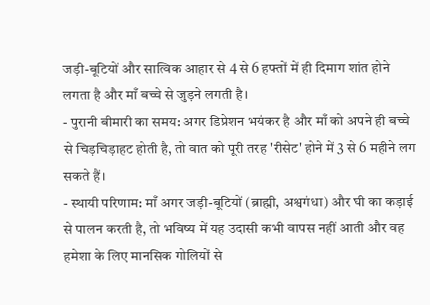जड़ी-बूटियों और सात्विक आहार से 4 से 6 हफ्तों में ही दिमाग शांत होने लगता है और माँ बच्चे से जुड़ने लगती है।
- पुरानी बीमारी का समय: अगर डिप्रेशन भयंकर है और माँ को अपने ही बच्चे से चिड़चिड़ाहट होती है, तो वात को पूरी तरह 'रीसेट' होने में 3 से 6 महीने लग सकते हैं।
- स्थायी परिणाम: माँ अगर जड़ी-बूटियों (ब्राह्मी, अश्वगंधा) और घी का कड़ाई से पालन करती है, तो भविष्य में यह उदासी कभी वापस नहीं आती और वह हमेशा के लिए मानसिक गोलियों से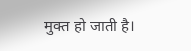मुक्त हो जाती है।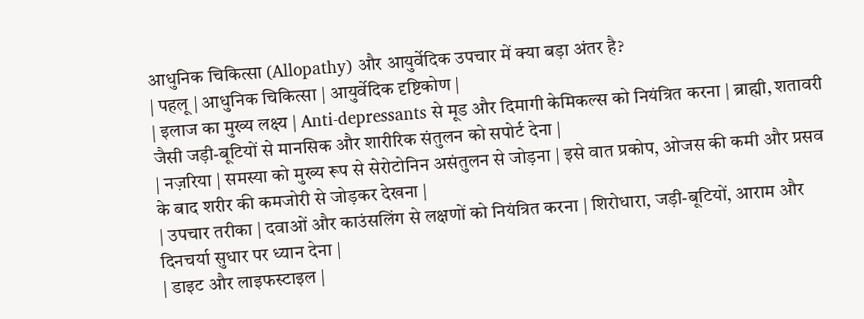आधुनिक चिकित्सा (Allopathy) और आयुर्वेदिक उपचार में क्या बड़ा अंतर है?
| पहलू | आधुनिक चिकित्सा | आयुर्वेदिक दृष्टिकोण |
| इलाज का मुख्य लक्ष्य | Anti-depressants से मूड और दिमागी केमिकल्स को नियंत्रित करना | ब्राह्मी, शतावरी जैसी जड़ी-बूटियों से मानसिक और शारीरिक संतुलन को सपोर्ट देना |
| नज़रिया | समस्या को मुख्य रूप से सेरोटोनिन असंतुलन से जोड़ना | इसे वात प्रकोप, ओजस की कमी और प्रसव के बाद शरीर की कमजोरी से जोड़कर देखना |
| उपचार तरीका | दवाओं और काउंसलिंग से लक्षणों को नियंत्रित करना | शिरोधारा, जड़ी-बूटियों, आराम और दिनचर्या सुधार पर ध्यान देना |
| डाइट और लाइफस्टाइल |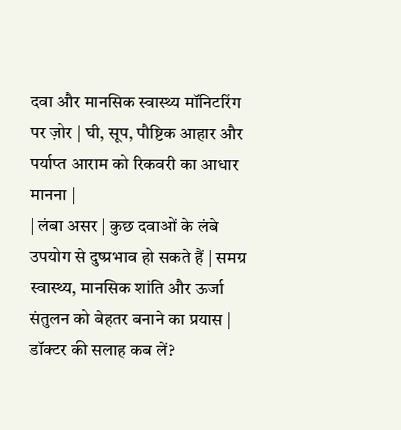दवा और मानसिक स्वास्थ्य मॉनिटरिंग पर ज़ोर | घी, सूप, पौष्टिक आहार और पर्याप्त आराम को रिकवरी का आधार मानना |
| लंबा असर | कुछ दवाओं के लंबे उपयोग से दुष्प्रभाव हो सकते हैं | समग्र स्वास्थ्य, मानसिक शांति और ऊर्जा संतुलन को बेहतर बनाने का प्रयास |
डॉक्टर की सलाह कब लें?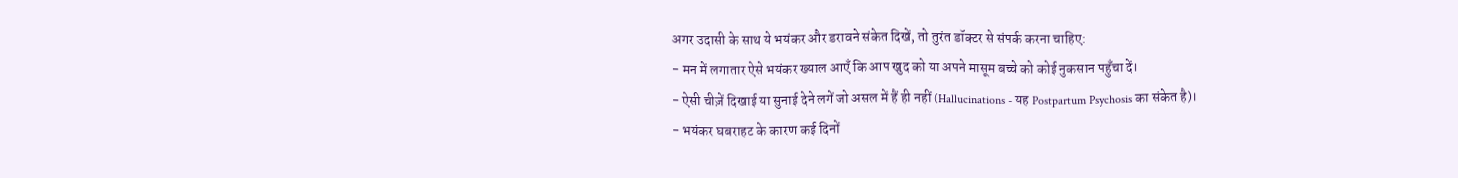अगर उदासी के साथ ये भयंकर और डरावने संकेत दिखें, तो तुरंत डॉक्टर से संपर्क करना चाहिए:
- मन में लगातार ऐसे भयंकर ख्याल आएँ कि आप खुद को या अपने मासूम बच्चे को कोई नुकसान पहुँचा दें।
- ऐसी चीज़ें दिखाई या सुनाई देने लगें जो असल में हैं ही नहीं (Hallucinations - यह Postpartum Psychosis का संकेत है)।
- भयंकर घबराहट के कारण कई दिनों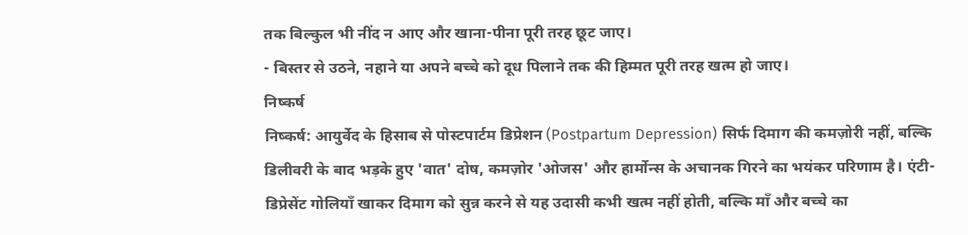तक बिल्कुल भी नींद न आए और खाना-पीना पूरी तरह छूट जाए।
- बिस्तर से उठने, नहाने या अपने बच्चे को दूध पिलाने तक की हिम्मत पूरी तरह खत्म हो जाए।
निष्कर्ष
निष्कर्ष: आयुर्वेद के हिसाब से पोस्टपार्टम डिप्रेशन (Postpartum Depression) सिर्फ दिमाग की कमज़ोरी नहीं, बल्कि डिलीवरी के बाद भड़के हुए 'वात' दोष, कमज़ोर 'ओजस' और हार्मोन्स के अचानक गिरने का भयंकर परिणाम है। एंटी-डिप्रेसेंट गोलियाँ खाकर दिमाग को सुन्न करने से यह उदासी कभी खत्म नहीं होती, बल्कि माँ और बच्चे का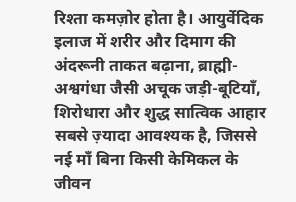रिश्ता कमज़ोर होता है। आयुर्वेदिक इलाज में शरीर और दिमाग की अंदरूनी ताकत बढ़ाना, ब्राह्मी-अश्वगंधा जैसी अचूक जड़ी-बूटियाँ, शिरोधारा और शुद्ध सात्विक आहार सबसे ज़्यादा आवश्यक है, जिससे नई माँ बिना किसी केमिकल के जीवन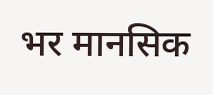भर मानसिक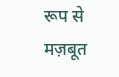रूप से मज़बूत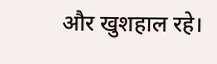और खुशहाल रहे।